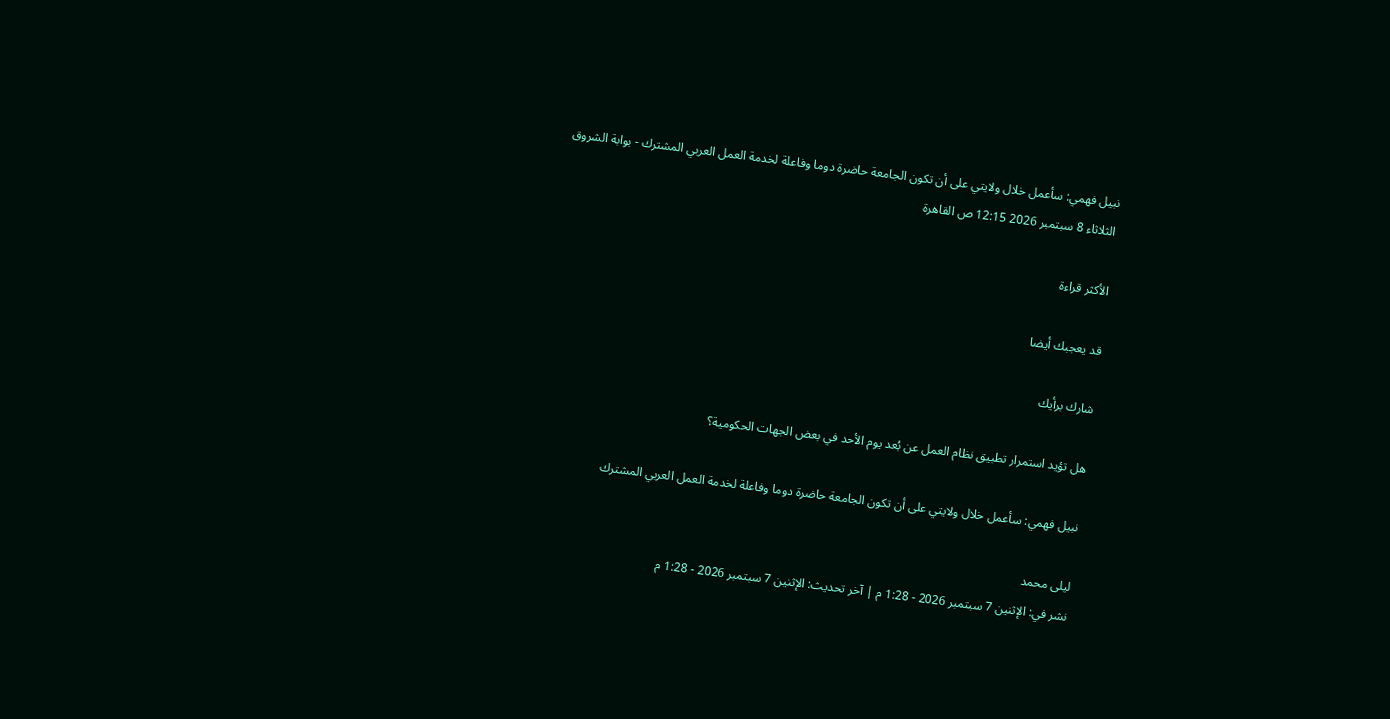نبيل فهمي: سأعمل خلال ولايتي على أن تكون الجامعة حاضرة دوما وفاعلة لخدمة العمل العربي المشترك - بوابة الشروق
الثلاثاء 8 سبتمبر 2026 12:15 ص القاهرة

الأكثر قراءة

قد يعجبك أيضا

شارك برأيك

هل تؤيد استمرار تطبيق نظام العمل عن بُعد يوم الأحد في بعض الجهات الحكومية؟

نبيل فهمي: سأعمل خلال ولايتي على أن تكون الجامعة حاضرة دوما وفاعلة لخدمة العمل العربي المشترك

ليلى محمد
نشر في: الإثنين 7 سبتمبر 2026 - 1:28 م | آخر تحديث: الإثنين 7 سبتمبر 2026 - 1:28 م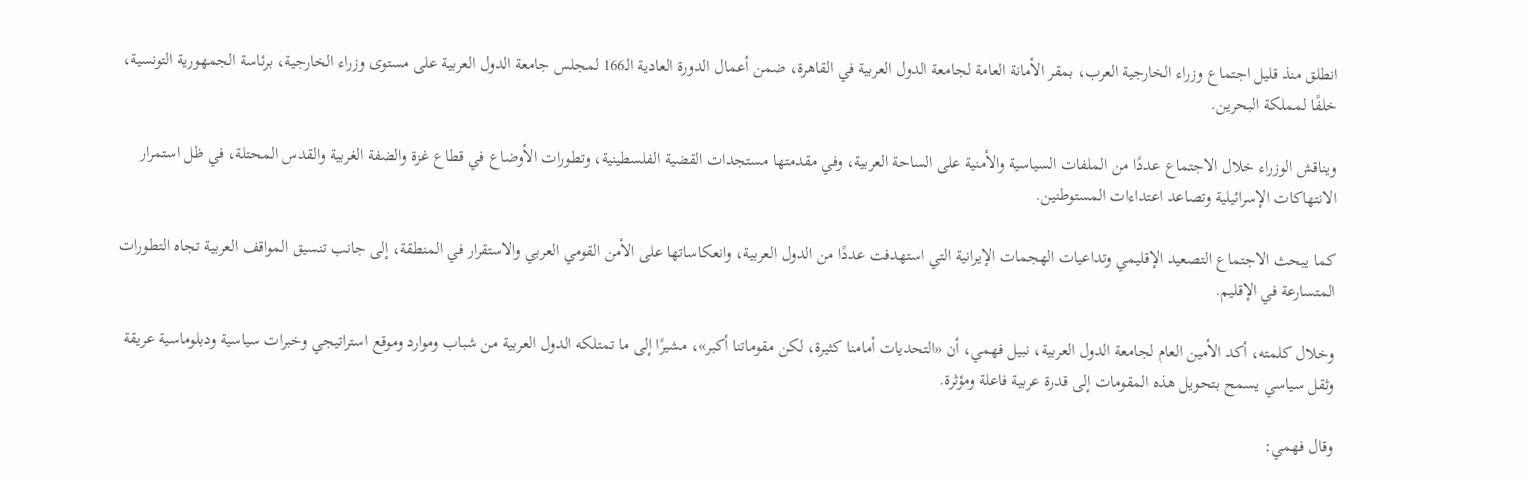انطلق منذ قليل اجتماع وزراء الخارجية العرب، بمقر الأمانة العامة لجامعة الدول العربية في القاهرة، ضمن أعمال الدورة العادية الـ166 لمجلس جامعة الدول العربية على مستوى وزراء الخارجية، برئاسة الجمهورية التونسية، خلفًا لمملكة البحرين.

ويناقش الوزراء خلال الاجتماع عددًا من الملفات السياسية والأمنية على الساحة العربية، وفي مقدمتها مستجدات القضية الفلسطينية، وتطورات الأوضاع في قطاع غزة والضفة الغربية والقدس المحتلة، في ظل استمرار الانتهاكات الإسرائيلية وتصاعد اعتداءات المستوطنين.

كما يبحث الاجتماع التصعيد الإقليمي وتداعيات الهجمات الإيرانية التي استهدفت عددًا من الدول العربية، وانعكاساتها على الأمن القومي العربي والاستقرار في المنطقة، إلى جانب تنسيق المواقف العربية تجاه التطورات المتسارعة في الإقليم.

وخلال كلمته، أكد الأمين العام لجامعة الدول العربية، نبيل فهمي، أن «التحديات أمامنا كثيرة، لكن مقوماتنا أكبر»، مشيرًا إلى ما تمتلكه الدول العربية من شباب وموارد وموقع استراتيجي وخبرات سياسية ودبلوماسية عريقة وثقل سياسي يسمح بتحويل هذه المقومات إلى قدرة عربية فاعلة ومؤثرة.

وقال فهمي: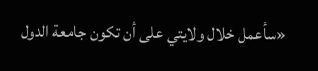«سأعمل خلال ولايتي على أن تكون جامعة الدول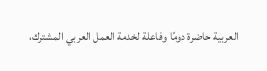العربية حاضرة دومًا وفاعلة لخدمة العمل العربي المشترك،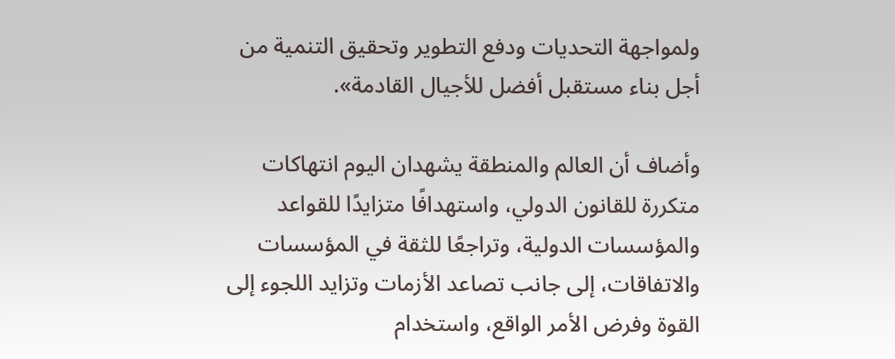ولمواجهة التحديات ودفع التطوير وتحقيق التنمية من أجل بناء مستقبل أفضل للأجيال القادمة».

وأضاف أن العالم والمنطقة يشهدان اليوم انتهاكات متكررة للقانون الدولي، واستهدافًا متزايدًا للقواعد والمؤسسات الدولية، وتراجعًا للثقة في المؤسسات والاتفاقات، إلى جانب تصاعد الأزمات وتزايد اللجوء إلى القوة وفرض الأمر الواقع، واستخدام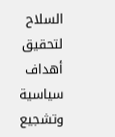السلاح لتحقيق أهداف سياسية وتشجيع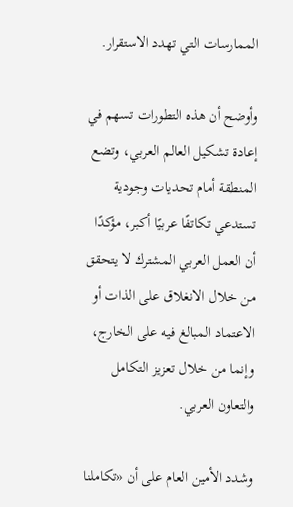الممارسات التي تهدد الاستقرار.

وأوضح أن هذه التطورات تسهم في إعادة تشكيل العالم العربي، وتضع المنطقة أمام تحديات وجودية تستدعي تكاتفًا عربيًا أكبر، مؤكدًا أن العمل العربي المشترك لا يتحقق من خلال الانغلاق على الذات أو الاعتماد المبالغ فيه على الخارج، وإنما من خلال تعزيز التكامل والتعاون العربي.

وشدد الأمين العام على أن «تكاملنا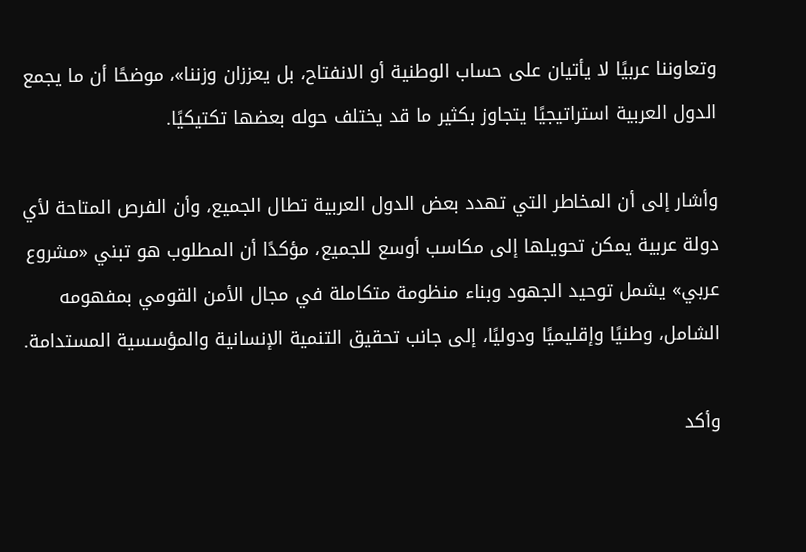وتعاوننا عربيًا لا يأتيان على حساب الوطنية أو الانفتاح، بل يعززان وزننا»، موضحًا أن ما يجمع الدول العربية استراتيجيًا يتجاوز بكثير ما قد يختلف حوله بعضها تكتيكيًا.

وأشار إلى أن المخاطر التي تهدد بعض الدول العربية تطال الجميع، وأن الفرص المتاحة لأي دولة عربية يمكن تحويلها إلى مكاسب أوسع للجميع، مؤكدًا أن المطلوب هو تبني «مشروع عربي» يشمل توحيد الجهود وبناء منظومة متكاملة في مجال الأمن القومي بمفهومه الشامل، وطنيًا وإقليميًا ودوليًا، إلى جانب تحقيق التنمية الإنسانية والمؤسسية المستدامة.

وأكد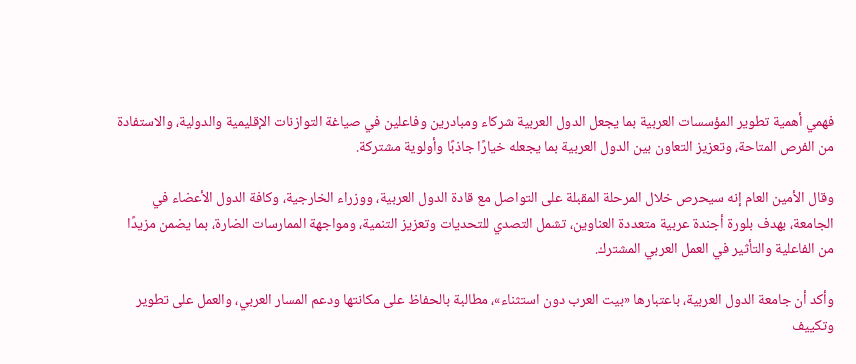فهمي أهمية تطوير المؤسسات العربية بما يجعل الدول العربية شركاء ومبادرين وفاعلين في صياغة التوازنات الإقليمية والدولية، والاستفادة من الفرص المتاحة، وتعزيز التعاون بين الدول العربية بما يجعله خيارًا جاذبًا وأولوية مشتركة.

وقال الأمين العام إنه سيحرص خلال المرحلة المقبلة على التواصل مع قادة الدول العربية، ووزراء الخارجية، وكافة الدول الأعضاء في الجامعة، بهدف بلورة أجندة عربية متعددة العناوين، تشمل التصدي للتحديات وتعزيز التنمية، ومواجهة الممارسات الضارة، بما يضمن مزيدًا من الفاعلية والتأثير في العمل العربي المشترك.

وأكد أن جامعة الدول العربية، باعتبارها «بيت العرب دون استثناء»، مطالبة بالحفاظ على مكانتها ودعم المسار العربي، والعمل على تطوير وتكييف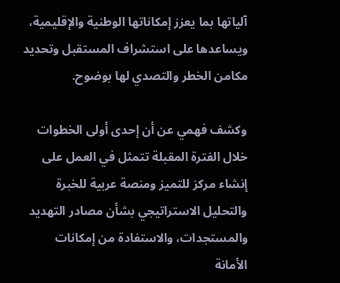آلياتها بما يعزز إمكاناتها الوطنية والإقليمية، ويساعدها على استشراف المستقبل وتحديد مكامن الخطر والتصدي لها بوضوح.

وكشف فهمي عن أن إحدى أولى الخطوات خلال الفترة المقبلة تتمثل في العمل على إنشاء مركز للتميز ومنصة عربية للخبرة والتحليل الاستراتيجي بشأن مصادر التهديد والمستجدات، والاستفادة من إمكانات الأمانة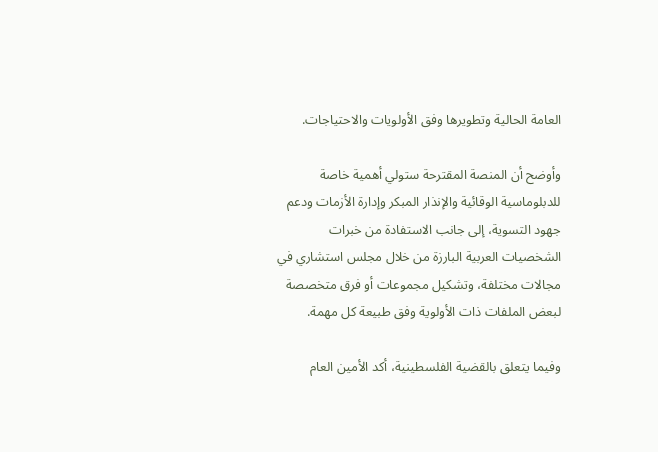العامة الحالية وتطويرها وفق الأولويات والاحتياجات.

وأوضح أن المنصة المقترحة ستولي أهمية خاصة للدبلوماسية الوقائية والإنذار المبكر وإدارة الأزمات ودعم جهود التسوية، إلى جانب الاستفادة من خبرات الشخصيات العربية البارزة من خلال مجلس استشاري في مجالات مختلفة، وتشكيل مجموعات أو فرق متخصصة لبعض الملفات ذات الأولوية وفق طبيعة كل مهمة.

وفيما يتعلق بالقضية الفلسطينية، أكد الأمين العام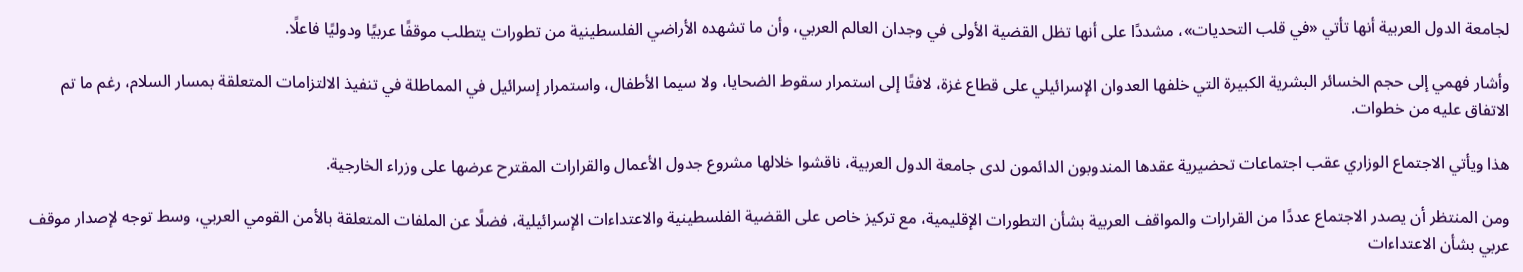لجامعة الدول العربية أنها تأتي «في قلب التحديات»، مشددًا على أنها تظل القضية الأولى في وجدان العالم العربي، وأن ما تشهده الأراضي الفلسطينية من تطورات يتطلب موقفًا عربيًا ودوليًا فاعلًا.

وأشار فهمي إلى حجم الخسائر البشرية الكبيرة التي خلفها العدوان الإسرائيلي على قطاع غزة، لافتًا إلى استمرار سقوط الضحايا، ولا سيما الأطفال، واستمرار إسرائيل في المماطلة في تنفيذ الالتزامات المتعلقة بمسار السلام، رغم ما تم الاتفاق عليه من خطوات.

هذا ويأتي الاجتماع الوزاري عقب اجتماعات تحضيرية عقدها المندوبون الدائمون لدى جامعة الدول العربية، ناقشوا خلالها مشروع جدول الأعمال والقرارات المقترح عرضها على وزراء الخارجية.

ومن المنتظر أن يصدر الاجتماع عددًا من القرارات والمواقف العربية بشأن التطورات الإقليمية، مع تركيز خاص على القضية الفلسطينية والاعتداءات الإسرائيلية، فضلًا عن الملفات المتعلقة بالأمن القومي العربي، وسط توجه لإصدار موقف عربي بشأن الاعتداءات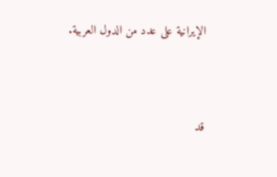الإيرانية على عدد من الدول العربية.



قد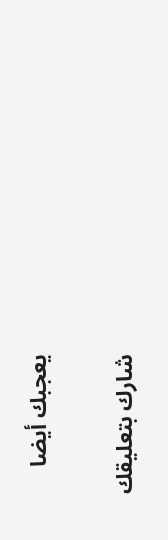يعجبك أيضا

شارك بتعليقك